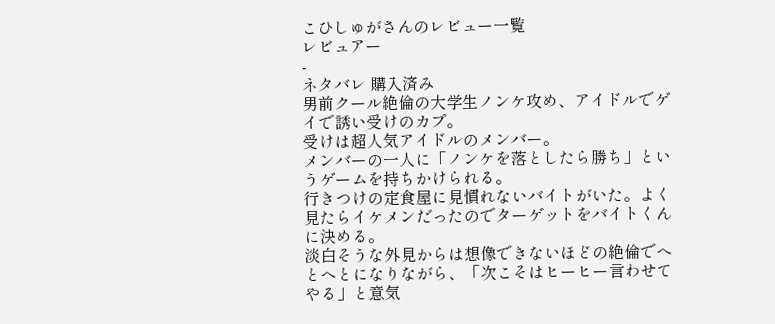こひしゅがさんのレビュー一覧
レビュアー
-
ネタバレ 購入済み
男前クール絶倫の大学生ノンケ攻め、アイドルでゲイで誘い受けのカプ。
受けは超人気アイドルのメンバー。
メンバーの一人に「ノンケを落としたら勝ち」というゲームを持ちかけられる。
行きつけの定食屋に見慣れないバイトがいた。よく見たらイケメンだったのでターゲットをバイトくんに決める。
淡白そうな外見からは想像できないほどの絶倫でへとへとになりながら、「次こそはヒーヒー言わせてやる」と意気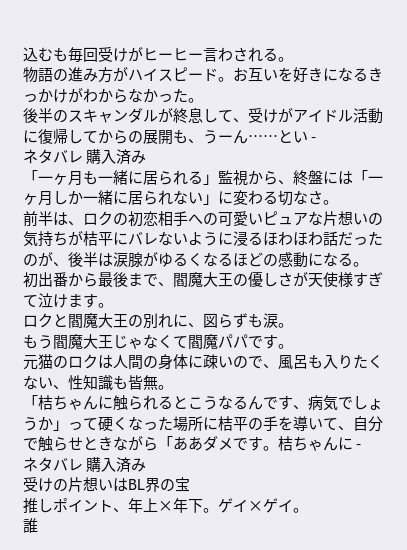込むも毎回受けがヒーヒー言わされる。
物語の進み方がハイスピード。お互いを好きになるきっかけがわからなかった。
後半のスキャンダルが終息して、受けがアイドル活動に復帰してからの展開も、うーん……とい -
ネタバレ 購入済み
「一ヶ月も一緒に居られる」監視から、終盤には「一ヶ月しか一緒に居られない」に変わる切なさ。
前半は、ロクの初恋相手への可愛いピュアな片想いの気持ちが桔平にバレないように浸るほわほわ話だったのが、後半は涙腺がゆるくなるほどの感動になる。
初出番から最後まで、閻魔大王の優しさが天使様すぎて泣けます。
ロクと閻魔大王の別れに、図らずも涙。
もう閻魔大王じゃなくて閻魔パパです。
元猫のロクは人間の身体に疎いので、風呂も入りたくない、性知識も皆無。
「桔ちゃんに触られるとこうなるんです、病気でしょうか」って硬くなった場所に桔平の手を導いて、自分で触らせときながら「ああダメです。桔ちゃんに -
ネタバレ 購入済み
受けの片想いはBL界の宝
推しポイント、年上×年下。ゲイ×ゲイ。
誰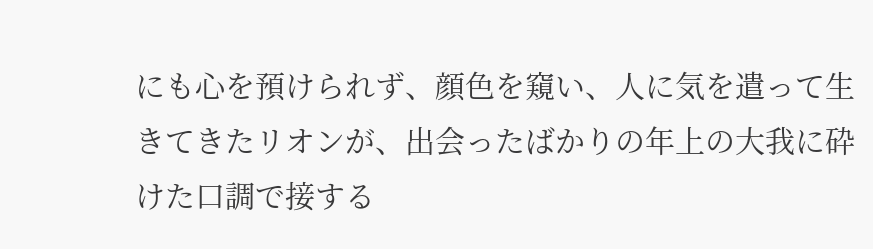にも心を預けられず、顔色を窺い、人に気を遣って生きてきたリオンが、出会ったばかりの年上の大我に砕けた口調で接する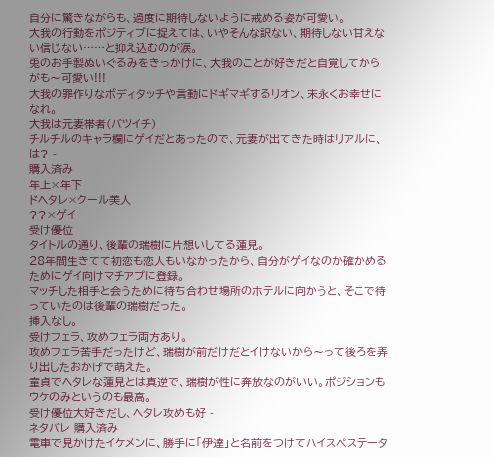自分に驚きながらも、過度に期待しないように戒める姿が可愛い。
大我の行動をポジティブに捉えては、いやそんな訳ない、期待しない甘えない信じない……と抑え込むのが涙。
兎のお手製ぬいぐるみをきっかけに、大我のことが好きだと自覚してからがも〜可愛い!!!
大我の罪作りなボディタッチや言動にドギマギするリオン、末永くお幸せになれ。
大我は元妻帯者(バツイチ)
チルチルのキャラ欄にゲイだとあったので、元妻が出てきた時はリアルに、は? -
購入済み
年上×年下
ドヘタレ×クール美人
??×ゲイ
受け優位
タイトルの通り、後輩の瑞樹に片想いしてる蓮見。
28年間生きてて初恋も恋人もいなかったから、自分がゲイなのか確かめるためにゲイ向けマチアプに登録。
マッチした相手と会うために待ち合わせ場所のホテルに向かうと、そこで待っていたのは後輩の瑞樹だった。
挿入なし。
受けフェラ、攻めフェラ両方あり。
攻めフェラ苦手だったけど、瑞樹が前だけだとイけないから〜って後ろを弄り出したおかげで萌えた。
童貞でヘタレな蓮見とは真逆で、瑞樹が性に奔放なのがいい。ポジションもウケのみというのも最高。
受け優位大好きだし、ヘタレ攻めも好 -
ネタバレ 購入済み
電車で見かけたイケメンに、勝手に「伊達」と名前をつけてハイスペステータ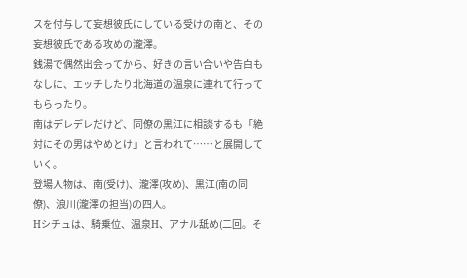スを付与して妄想彼氏にしている受けの南と、その妄想彼氏である攻めの瀧澤。
銭湯で偶然出会ってから、好きの言い合いや告白もなしに、エッチしたり北海道の温泉に連れて行ってもらったり。
南はデレデレだけど、同僚の黒江に相談するも「絶対にその男はやめとけ」と言われて……と展開していく。
登場人物は、南(受け)、瀧澤(攻め)、黒江(南の同僚)、浪川(瀧澤の担当)の四人。
Hシチュは、騎乗位、温泉H、アナル舐め(二回。そ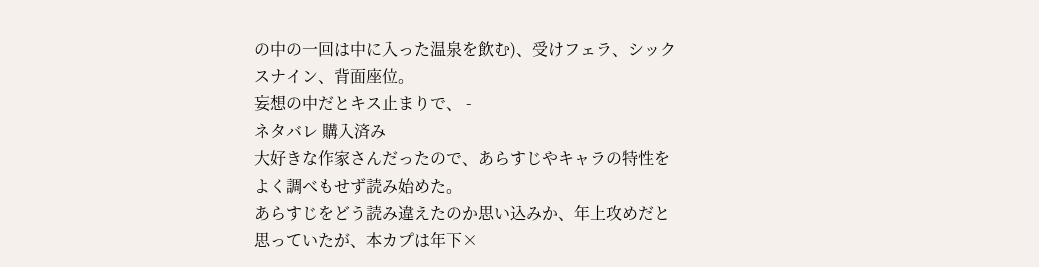の中の一回は中に入った温泉を飲む)、受けフェラ、シックスナイン、背面座位。
妄想の中だとキス止まりで、 -
ネタバレ 購入済み
大好きな作家さんだったので、あらすじやキャラの特性をよく調べもせず読み始めた。
あらすじをどう読み違えたのか思い込みか、年上攻めだと思っていたが、本カプは年下×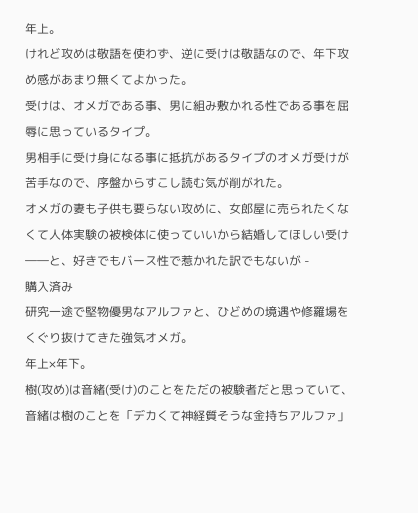年上。
けれど攻めは敬語を使わず、逆に受けは敬語なので、年下攻め感があまり無くてよかった。
受けは、オメガである事、男に組み敷かれる性である事を屈辱に思っているタイプ。
男相手に受け身になる事に抵抗があるタイプのオメガ受けが苦手なので、序盤からすこし読む気が削がれた。
オメガの妻も子供も要らない攻めに、女郎屋に売られたくなくて人体実験の被検体に使っていいから結婚してほしい受け――と、好きでもバース性で惹かれた訳でもないが -
購入済み
研究一途で堅物優男なアルファと、ひどめの境遇や修羅場をくぐり抜けてきた強気オメガ。
年上×年下。
樹(攻め)は音緒(受け)のことをただの被験者だと思っていて、音緒は樹のことを「デカくて神経質そうな金持ちアルファ」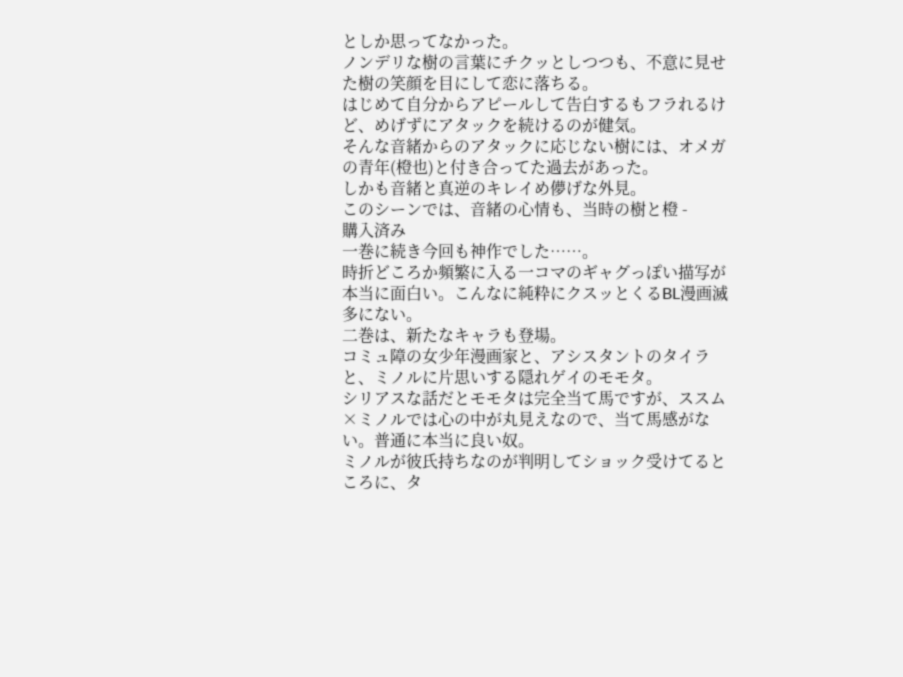としか思ってなかった。
ノンデリな樹の言葉にチクッとしつつも、不意に見せた樹の笑顔を目にして恋に落ちる。
はじめて自分からアピールして告白するもフラれるけど、めげずにアタックを続けるのが健気。
そんな音緒からのアタックに応じない樹には、オメガの青年(橙也)と付き合ってた過去があった。
しかも音緒と真逆のキレイめ儚げな外見。
このシーンでは、音緒の心情も、当時の樹と橙 -
購入済み
一巻に続き今回も神作でした……。
時折どころか頻繁に入る一コマのギャグっぽい描写が本当に面白い。こんなに純粋にクスッとくるBL漫画滅多にない。
二巻は、新たなキャラも登場。
コミュ障の女少年漫画家と、アシスタントのタイラと、ミノルに片思いする隠れゲイのモモタ。
シリアスな話だとモモタは完全当て馬ですが、ススム×ミノルでは心の中が丸見えなので、当て馬感がない。普通に本当に良い奴。
ミノルが彼氏持ちなのが判明してショック受けてるところに、タ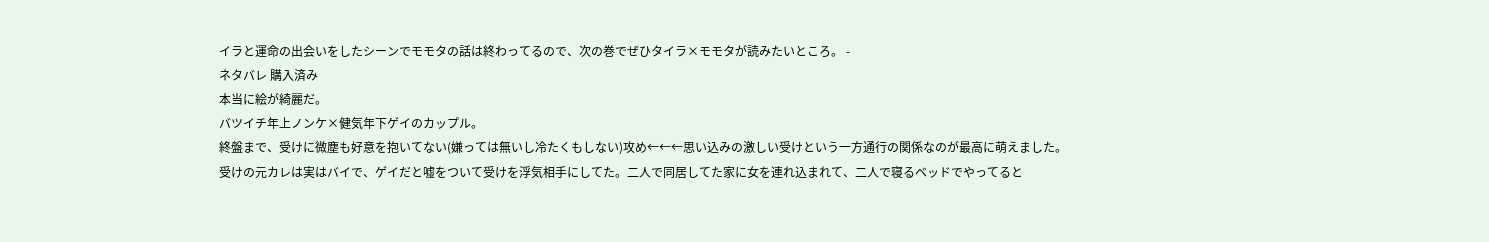イラと運命の出会いをしたシーンでモモタの話は終わってるので、次の巻でぜひタイラ×モモタが読みたいところ。 -
ネタバレ 購入済み
本当に絵が綺麗だ。
バツイチ年上ノンケ×健気年下ゲイのカップル。
終盤まで、受けに微塵も好意を抱いてない(嫌っては無いし冷たくもしない)攻め←←←思い込みの激しい受けという一方通行の関係なのが最高に萌えました。
受けの元カレは実はバイで、ゲイだと嘘をついて受けを浮気相手にしてた。二人で同居してた家に女を連れ込まれて、二人で寝るベッドでやってると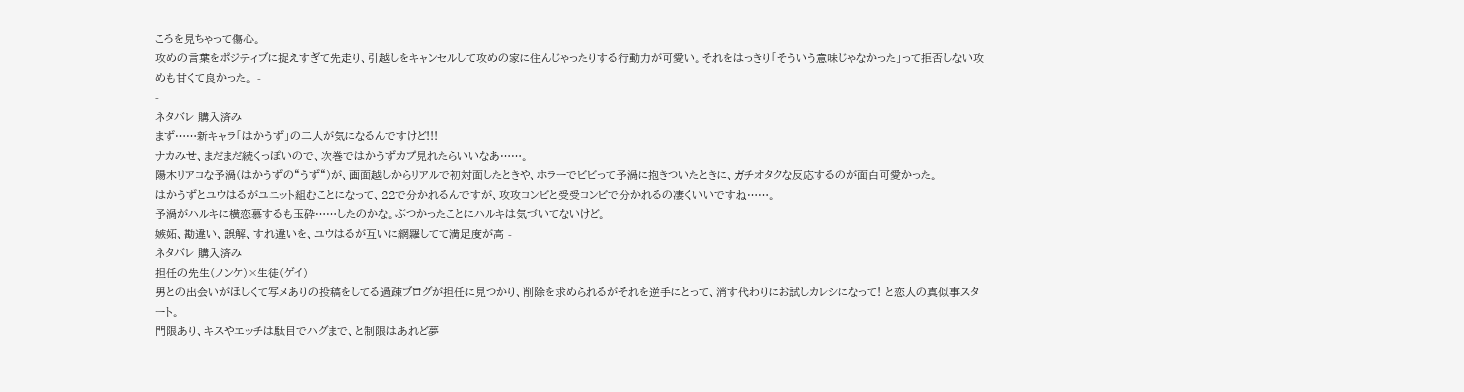ころを見ちゃって傷心。
攻めの言葉をポジティブに捉えすぎて先走り、引越しをキャンセルして攻めの家に住んじゃったりする行動力が可愛い。それをはっきり「そういう意味じゃなかった」って拒否しない攻めも甘くて良かった。 -
-
ネタバレ 購入済み
まず……新キャラ「はかうず」の二人が気になるんですけど!!!
ナカみせ、まだまだ続くっぽいので、次巻ではかうずカプ見れたらいいなあ……。
陽木リアコな予渦(はかうずの“うず“)が、画面越しからリアルで初対面したときや、ホラーでビビって予渦に抱きついたときに、ガチオタクな反応するのが面白可愛かった。
はかうずとユウはるがユニット組むことになって、22で分かれるんですが、攻攻コンビと受受コンビで分かれるの凄くいいですね……。
予渦がハルキに横恋慕するも玉砕……したのかな。ぶつかったことにハルキは気づいてないけど。
嫉妬、勘違い、誤解、すれ違いを、ユウはるが互いに網羅してて満足度が高 -
ネタバレ 購入済み
担任の先生(ノンケ)×生徒(ゲイ)
男との出会いがほしくて写メありの投稿をしてる過疎ブログが担任に見つかり、削除を求められるがそれを逆手にとって、消す代わりにお試しカレシになって! と恋人の真似事スタート。
門限あり、キスやエッチは駄目でハグまで、と制限はあれど夢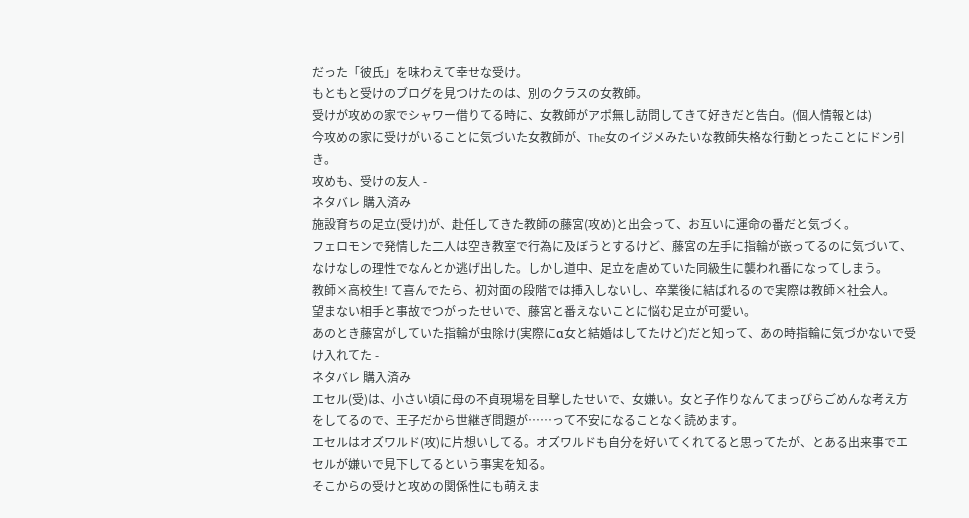だった「彼氏」を味わえて幸せな受け。
もともと受けのブログを見つけたのは、別のクラスの女教師。
受けが攻めの家でシャワー借りてる時に、女教師がアポ無し訪問してきて好きだと告白。(個人情報とは)
今攻めの家に受けがいることに気づいた女教師が、The女のイジメみたいな教師失格な行動とったことにドン引き。
攻めも、受けの友人 -
ネタバレ 購入済み
施設育ちの足立(受け)が、赴任してきた教師の藤宮(攻め)と出会って、お互いに運命の番だと気づく。
フェロモンで発情した二人は空き教室で行為に及ぼうとするけど、藤宮の左手に指輪が嵌ってるのに気づいて、なけなしの理性でなんとか逃げ出した。しかし道中、足立を虐めていた同級生に襲われ番になってしまう。
教師×高校生! て喜んでたら、初対面の段階では挿入しないし、卒業後に結ばれるので実際は教師×社会人。
望まない相手と事故でつがったせいで、藤宮と番えないことに悩む足立が可愛い。
あのとき藤宮がしていた指輪が虫除け(実際にα女と結婚はしてたけど)だと知って、あの時指輪に気づかないで受け入れてた -
ネタバレ 購入済み
エセル(受)は、小さい頃に母の不貞現場を目撃したせいで、女嫌い。女と子作りなんてまっぴらごめんな考え方をしてるので、王子だから世継ぎ問題が……って不安になることなく読めます。
エセルはオズワルド(攻)に片想いしてる。オズワルドも自分を好いてくれてると思ってたが、とある出来事でエセルが嫌いで見下してるという事実を知る。
そこからの受けと攻めの関係性にも萌えま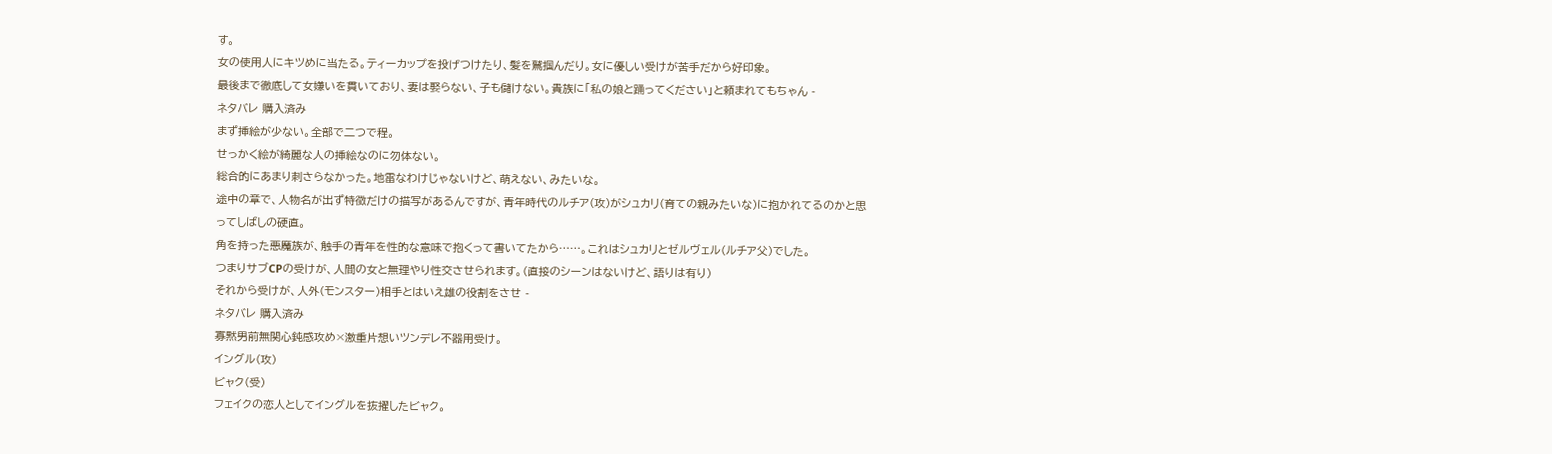す。
女の使用人にキツめに当たる。ティーカップを投げつけたり、髪を鷲掴んだり。女に優しい受けが苦手だから好印象。
最後まで徹底して女嫌いを貫いており、妻は娶らない、子も儲けない。貴族に「私の娘と踊ってください」と頼まれてもちゃん -
ネタバレ 購入済み
まず挿絵が少ない。全部で二つで程。
せっかく絵が綺麗な人の挿絵なのに勿体ない。
総合的にあまり刺さらなかった。地雷なわけじゃないけど、萌えない、みたいな。
途中の章で、人物名が出ず特徴だけの描写があるんですが、青年時代のルチア(攻)がシュカリ(育ての親みたいな)に抱かれてるのかと思ってしばしの硬直。
角を持った悪魔族が、触手の青年を性的な意味で抱くって書いてたから……。これはシュカリとゼルヴェル(ルチア父)でした。
つまりサブCPの受けが、人間の女と無理やり性交させられます。(直接のシーンはないけど、語りは有り)
それから受けが、人外(モンスター)相手とはいえ雄の役割をさせ -
ネタバレ 購入済み
寡黙男前無関心鈍感攻め×激重片想いツンデレ不器用受け。
イングル(攻)
ビャク(受)
フェイクの恋人としてイングルを抜擢したビャク。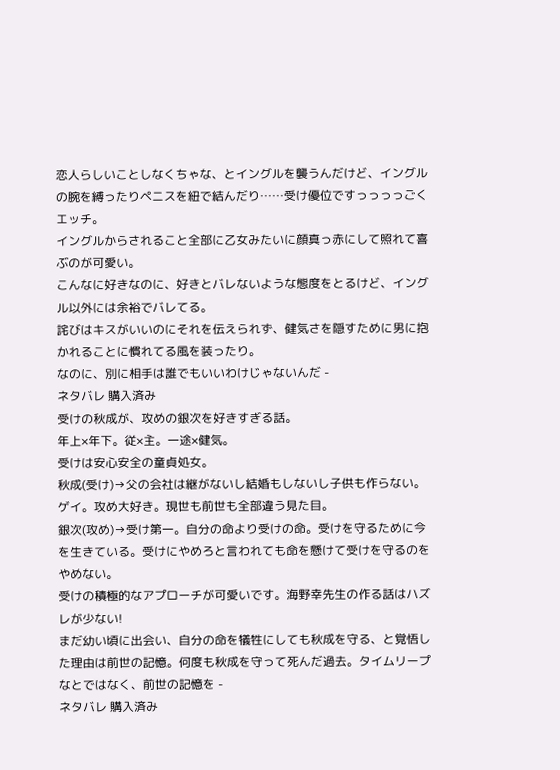恋人らしいことしなくちゃな、とイングルを襲うんだけど、イングルの腕を縛ったりペニスを紐で結んだり……受け優位ですっっっっごくエッチ。
イングルからされること全部に乙女みたいに顔真っ赤にして照れて喜ぶのが可愛い。
こんなに好きなのに、好きとバレないような態度をとるけど、イングル以外には余裕でバレてる。
詫びはキスがいいのにそれを伝えられず、健気さを隠すために男に抱かれることに慣れてる風を装ったり。
なのに、別に相手は誰でもいいわけじゃないんだ -
ネタバレ 購入済み
受けの秋成が、攻めの銀次を好きすぎる話。
年上×年下。従×主。一途×健気。
受けは安心安全の童貞処女。
秋成(受け)→父の会社は継がないし結婚もしないし子供も作らない。ゲイ。攻め大好き。現世も前世も全部違う見た目。
銀次(攻め)→受け第一。自分の命より受けの命。受けを守るために今を生きている。受けにやめろと言われても命を懸けて受けを守るのをやめない。
受けの積極的なアプローチが可愛いです。海野幸先生の作る話はハズレが少ない!
まだ幼い頃に出会い、自分の命を犠牲にしても秋成を守る、と覚悟した理由は前世の記憶。何度も秋成を守って死んだ過去。タイムリープなとではなく、前世の記憶を -
ネタバレ 購入済み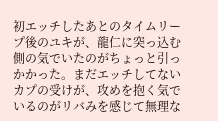初エッチしたあとのタイムリープ後のユキが、龍仁に突っ込む側の気でいたのがちょっと引っかかった。まだエッチしてないカプの受けが、攻めを抱く気でいるのがリバみを感じて無理な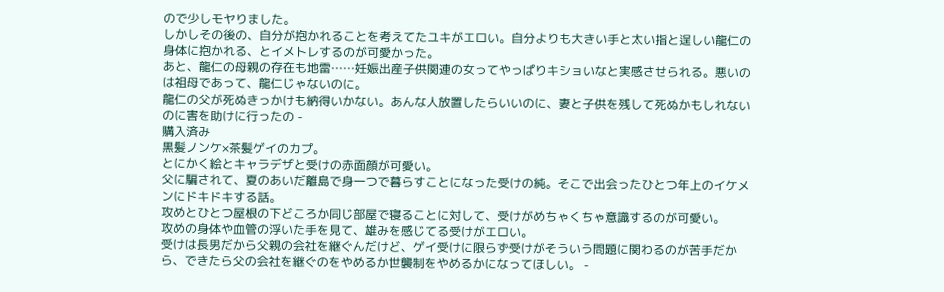ので少しモヤりました。
しかしその後の、自分が抱かれることを考えてたユキがエロい。自分よりも大きい手と太い指と逞しい龍仁の身体に抱かれる、とイメトレするのが可愛かった。
あと、龍仁の母親の存在も地雷……妊娠出産子供関連の女ってやっぱりキショいなと実感させられる。悪いのは祖母であって、龍仁じゃないのに。
龍仁の父が死ぬきっかけも納得いかない。あんな人放置したらいいのに、妻と子供を残して死ぬかもしれないのに害を助けに行ったの -
購入済み
黒髪ノンケ×茶髪ゲイのカプ。
とにかく絵とキャラデザと受けの赤面顔が可愛い。
父に騙されて、夏のあいだ離島で身一つで暮らすことになった受けの純。そこで出会ったひとつ年上のイケメンにドキドキする話。
攻めとひとつ屋根の下どころか同じ部屋で寝ることに対して、受けがめちゃくちゃ意識するのが可愛い。
攻めの身体や血管の浮いた手を見て、雄みを感じてる受けがエロい。
受けは長男だから父親の会社を継ぐんだけど、ゲイ受けに限らず受けがそういう問題に関わるのが苦手だから、できたら父の会社を継ぐのをやめるか世襲制をやめるかになってほしい。 -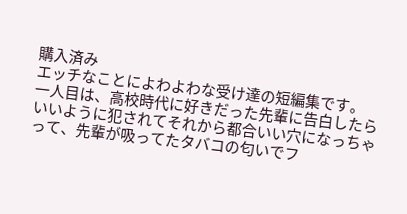購入済み
エッチなことによわよわな受け達の短編集です。
一人目は、高校時代に好きだった先輩に告白したらいいように犯されてそれから都合いい穴になっちゃって、先輩が吸ってたタバコの匂いでフ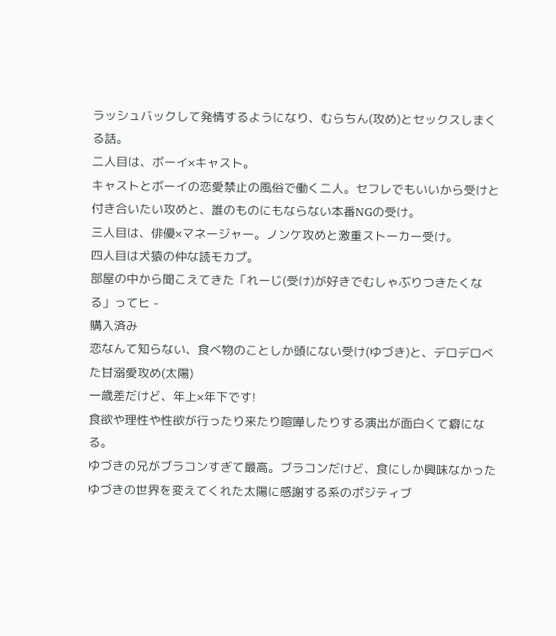ラッシュバックして発情するようになり、むらちん(攻め)とセックスしまくる話。
二人目は、ボーイ×キャスト。
キャストとボーイの恋愛禁止の風俗で働く二人。セフレでもいいから受けと付き合いたい攻めと、誰のものにもならない本番NGの受け。
三人目は、俳優×マネージャー。ノンケ攻めと激重ストーカー受け。
四人目は犬猿の仲な読モカプ。
部屋の中から聞こえてきた「れーじ(受け)が好きでむしゃぶりつきたくなる」ってヒ -
購入済み
恋なんて知らない、食べ物のことしか頭にない受け(ゆづき)と、デロデロべた甘溺愛攻め(太陽)
一歳差だけど、年上×年下です!
食欲や理性や性欲が行ったり来たり喧嘩したりする演出が面白くて癖になる。
ゆづきの兄がブラコンすぎて最高。ブラコンだけど、食にしか興味なかったゆづきの世界を変えてくれた太陽に感謝する系のポジティブ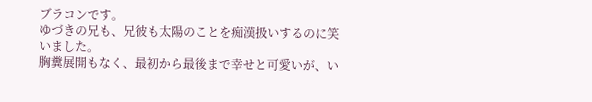ブラコンです。
ゆづきの兄も、兄彼も太陽のことを痴漢扱いするのに笑いました。
胸糞展開もなく、最初から最後まで幸せと可愛いが、い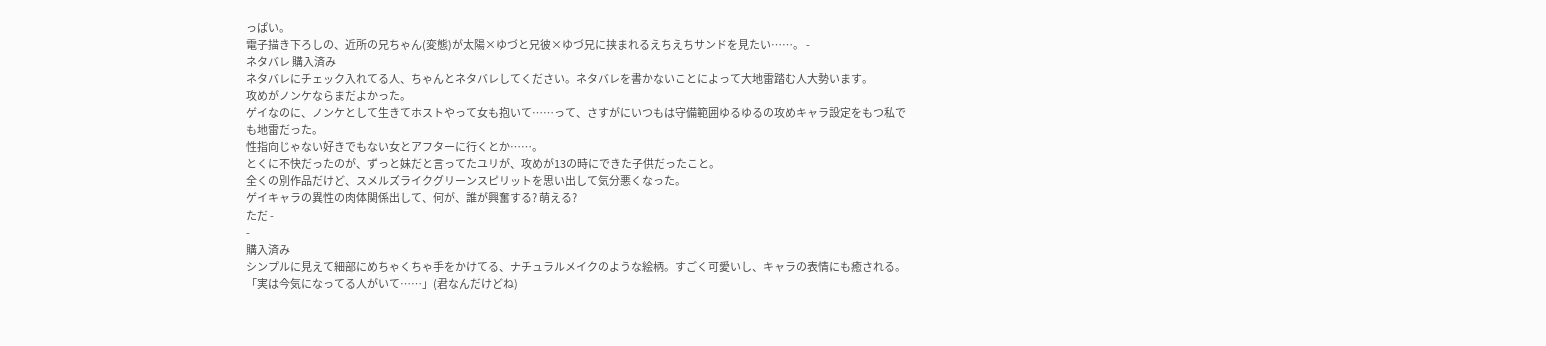っぱい。
電子描き下ろしの、近所の兄ちゃん(変態)が太陽×ゆづと兄彼×ゆづ兄に挟まれるえちえちサンドを見たい……。 -
ネタバレ 購入済み
ネタバレにチェック入れてる人、ちゃんとネタバレしてください。ネタバレを書かないことによって大地雷踏む人大勢います。
攻めがノンケならまだよかった。
ゲイなのに、ノンケとして生きてホストやって女も抱いて……って、さすがにいつもは守備範囲ゆるゆるの攻めキャラ設定をもつ私でも地雷だった。
性指向じゃない好きでもない女とアフターに行くとか……。
とくに不快だったのが、ずっと妹だと言ってたユリが、攻めが13の時にできた子供だったこと。
全くの別作品だけど、スメルズライクグリーンスピリットを思い出して気分悪くなった。
ゲイキャラの異性の肉体関係出して、何が、誰が興奮する? 萌える?
ただ -
-
購入済み
シンプルに見えて細部にめちゃくちゃ手をかけてる、ナチュラルメイクのような絵柄。すごく可愛いし、キャラの表情にも癒される。
「実は今気になってる人がいて……」(君なんだけどね)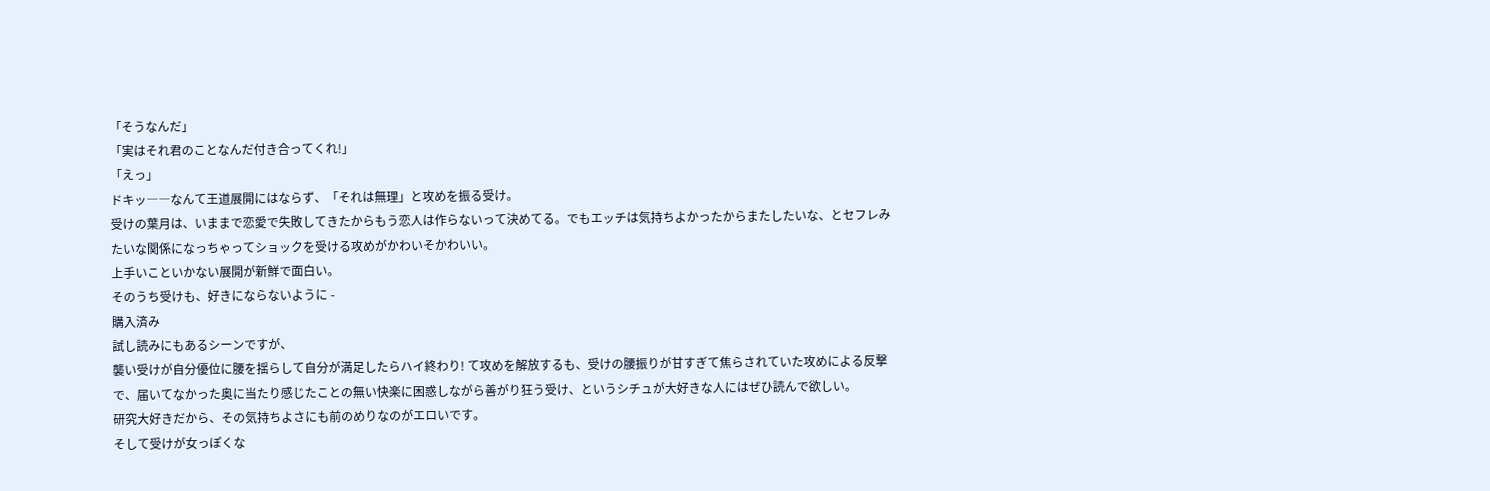「そうなんだ」
「実はそれ君のことなんだ付き合ってくれ!」
「えっ」
ドキッ――なんて王道展開にはならず、「それは無理」と攻めを振る受け。
受けの葉月は、いままで恋愛で失敗してきたからもう恋人は作らないって決めてる。でもエッチは気持ちよかったからまたしたいな、とセフレみたいな関係になっちゃってショックを受ける攻めがかわいそかわいい。
上手いこといかない展開が新鮮で面白い。
そのうち受けも、好きにならないように -
購入済み
試し読みにもあるシーンですが、
襲い受けが自分優位に腰を揺らして自分が満足したらハイ終わり! て攻めを解放するも、受けの腰振りが甘すぎて焦らされていた攻めによる反撃で、届いてなかった奥に当たり感じたことの無い快楽に困惑しながら善がり狂う受け、というシチュが大好きな人にはぜひ読んで欲しい。
研究大好きだから、その気持ちよさにも前のめりなのがエロいです。
そして受けが女っぽくな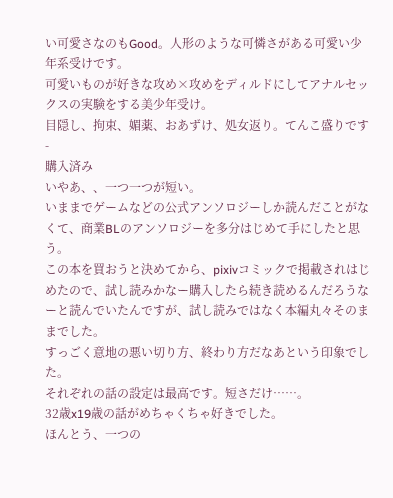い可愛さなのもGood。人形のような可憐さがある可愛い少年系受けです。
可愛いものが好きな攻め×攻めをディルドにしてアナルセックスの実験をする美少年受け。
目隠し、拘束、媚薬、おあずけ、処女返り。てんこ盛りです -
購入済み
いやあ、、一つ一つが短い。
いままでゲームなどの公式アンソロジーしか読んだことがなくて、商業BLのアンソロジーを多分はじめて手にしたと思う。
この本を買おうと決めてから、pixivコミックで掲載されはじめたので、試し読みかなー購入したら続き読めるんだろうなーと読んでいたんですが、試し読みではなく本編丸々そのままでした。
すっごく意地の悪い切り方、終わり方だなあという印象でした。
それぞれの話の設定は最高です。短さだけ……。
32歳x19歳の話がめちゃくちゃ好きでした。
ほんとう、一つの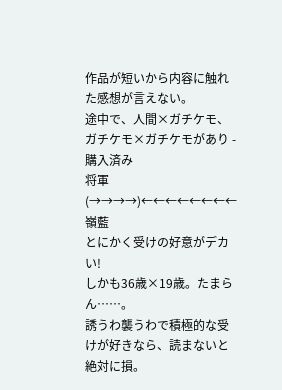作品が短いから内容に触れた感想が言えない。
途中で、人間×ガチケモ、ガチケモ×ガチケモがあり -
購入済み
将軍(→→→→)←←←←←←←←嶺藍
とにかく受けの好意がデカい!
しかも36歳×19歳。たまらん……。
誘うわ襲うわで積極的な受けが好きなら、読まないと絶対に損。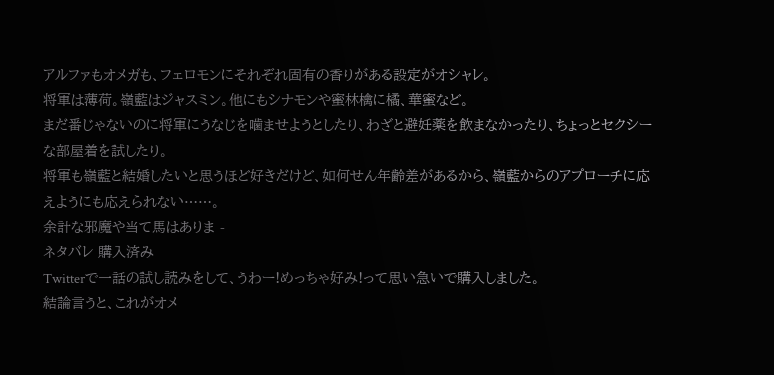アルファもオメガも、フェロモンにそれぞれ固有の香りがある設定がオシャレ。
将軍は薄荷。嶺藍はジャスミン。他にもシナモンや蜜林檎に橘、華蜜など。
まだ番じゃないのに将軍にうなじを噛ませようとしたり、わざと避妊薬を飲まなかったり、ちょっとセクシーな部屋着を試したり。
将軍も嶺藍と結婚したいと思うほど好きだけど、如何せん年齢差があるから、嶺藍からのアプローチに応えようにも応えられない……。
余計な邪魔や当て馬はありま -
ネタバレ 購入済み
Twitterで一話の試し読みをして、うわー!めっちゃ好み!って思い急いで購入しました。
結論言うと、これがオメ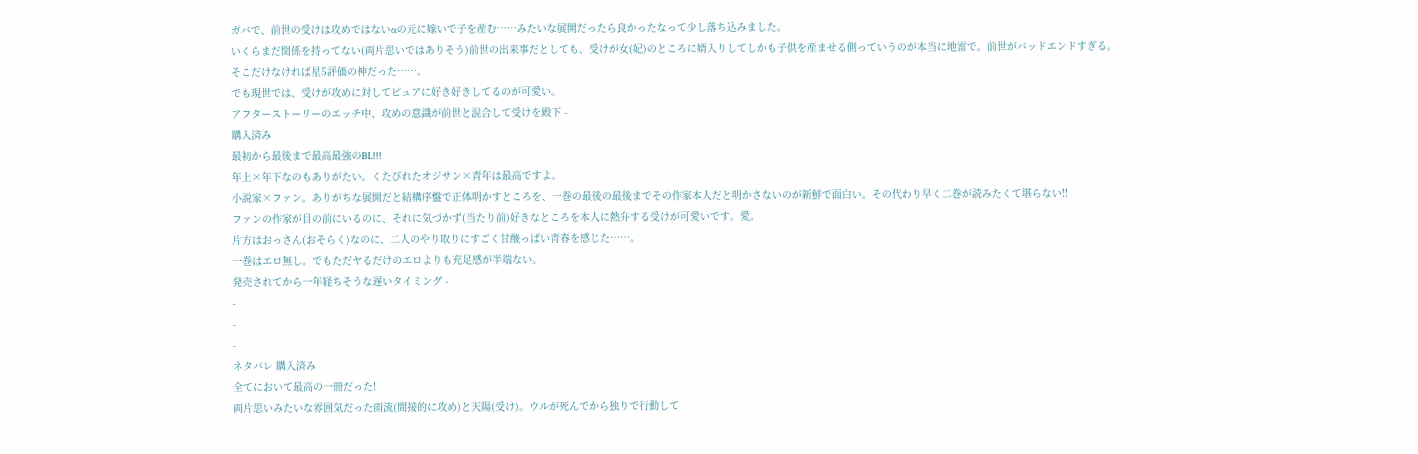ガバで、前世の受けは攻めではないαの元に嫁いで子を産む……みたいな展開だったら良かったなって少し落ち込みました。
いくらまだ関係を持ってない(両片思いではありそう)前世の出来事だとしても、受けが女(妃)のところに婿入りしてしかも子供を産ませる側っていうのが本当に地雷で。前世がバッドエンドすぎる。
そこだけなければ星5評価の神だった……。
でも現世では、受けが攻めに対してピュアに好き好きしてるのが可愛い。
アフターストーリーのエッチ中、攻めの意識が前世と混合して受けを殿下 -
購入済み
最初から最後まで最高最強のBL!!!
年上×年下なのもありがたい。くたびれたオジサン×青年は最高ですよ。
小説家×ファン。ありがちな展開だと結構序盤で正体明かすところを、一巻の最後の最後までその作家本人だと明かさないのが新鮮で面白い。その代わり早く二巻が読みたくて堪らない!!
ファンの作家が目の前にいるのに、それに気づかず(当たり前)好きなところを本人に熱弁する受けが可愛いです。愛。
片方はおっさん(おそらく)なのに、二人のやり取りにすごく甘酸っぱい青春を感じた……。
一巻はエロ無し。でもただヤるだけのエロよりも充足感が半端ない。
発売されてから一年経ちそうな遅いタイミング -
-
-
-
ネタバレ 購入済み
全てにおいて最高の一冊だった!
両片思いみたいな雰囲気だった雨流(間接的に攻め)と天陽(受け)。ウルが死んでから独りで行動して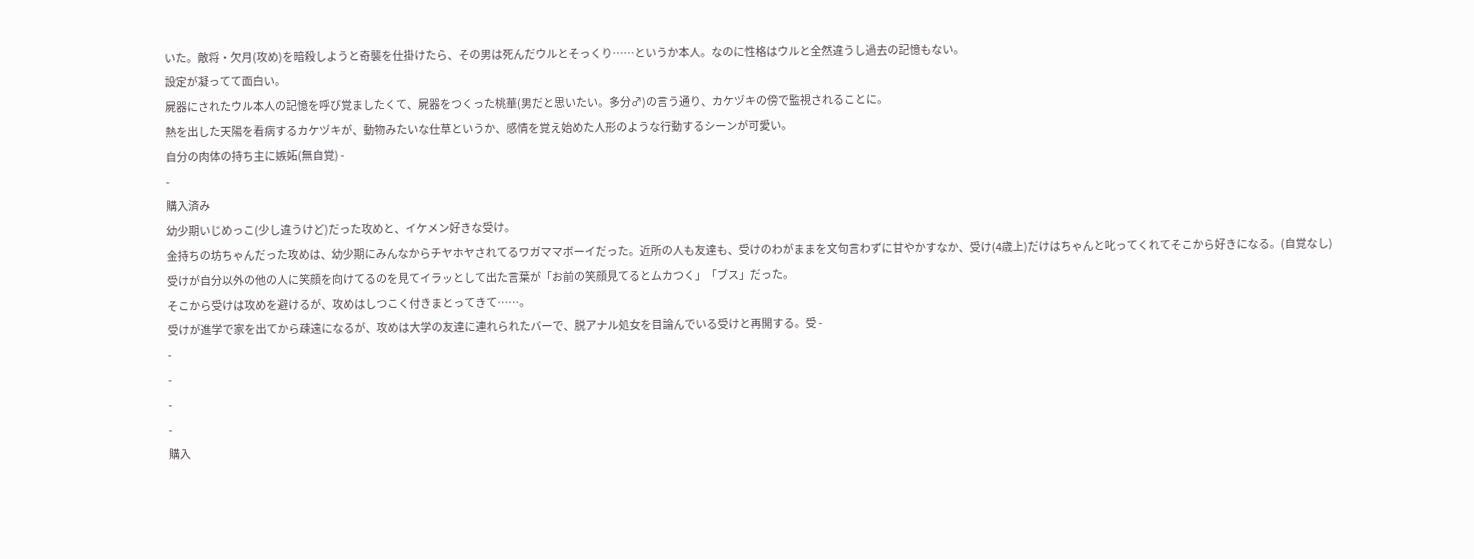いた。敵将・欠月(攻め)を暗殺しようと奇襲を仕掛けたら、その男は死んだウルとそっくり……というか本人。なのに性格はウルと全然違うし過去の記憶もない。
設定が凝ってて面白い。
屍器にされたウル本人の記憶を呼び覚ましたくて、屍器をつくった桃華(男だと思いたい。多分♂)の言う通り、カケヅキの傍で監視されることに。
熱を出した天陽を看病するカケヅキが、動物みたいな仕草というか、感情を覚え始めた人形のような行動するシーンが可愛い。
自分の肉体の持ち主に嫉妬(無自覚) -
-
購入済み
幼少期いじめっこ(少し違うけど)だった攻めと、イケメン好きな受け。
金持ちの坊ちゃんだった攻めは、幼少期にみんなからチヤホヤされてるワガママボーイだった。近所の人も友達も、受けのわがままを文句言わずに甘やかすなか、受け(4歳上)だけはちゃんと叱ってくれてそこから好きになる。(自覚なし)
受けが自分以外の他の人に笑顔を向けてるのを見てイラッとして出た言葉が「お前の笑顔見てるとムカつく」「ブス」だった。
そこから受けは攻めを避けるが、攻めはしつこく付きまとってきて……。
受けが進学で家を出てから疎遠になるが、攻めは大学の友達に連れられたバーで、脱アナル処女を目論んでいる受けと再開する。受 -
-
-
-
-
購入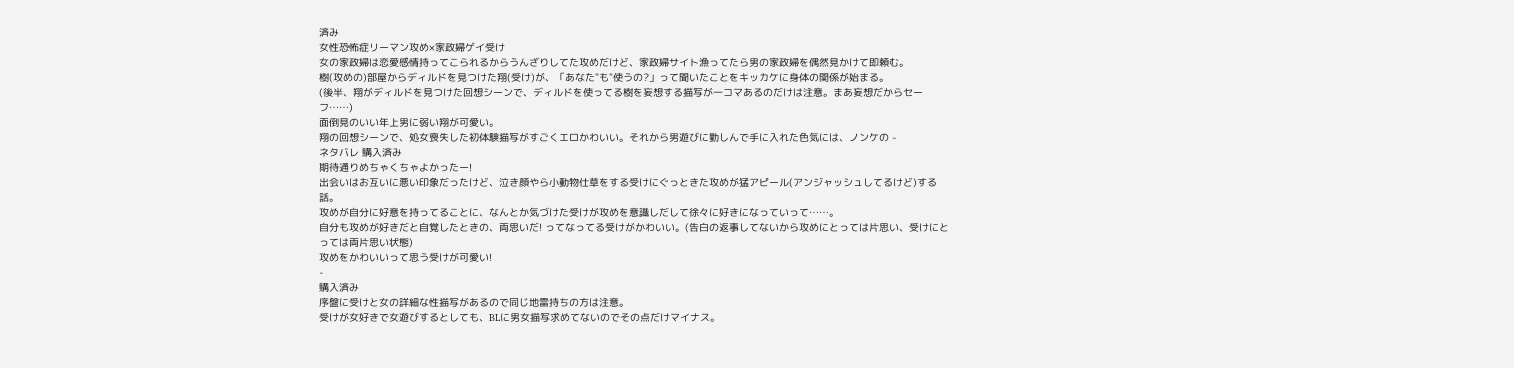済み
女性恐怖症リーマン攻め×家政婦ゲイ受け
女の家政婦は恋愛感情持ってこられるからうんざりしてた攻めだけど、家政婦サイト漁ってたら男の家政婦を偶然見かけて即頼む。
樹(攻めの)部屋からディルドを見つけた翔(受け)が、「あなた"も"使うの?」って聞いたことをキッカケに身体の関係が始まる。
(後半、翔がディルドを見つけた回想シーンで、ディルドを使ってる樹を妄想する描写が一コマあるのだけは注意。まあ妄想だからセーフ……)
面倒見のいい年上男に弱い翔が可愛い。
翔の回想シーンで、処女喪失した初体験描写がすごくエロかわいい。それから男遊びに勤しんで手に入れた色気には、ノンケの -
ネタバレ 購入済み
期待通りめちゃくちゃよかったー!
出会いはお互いに悪い印象だったけど、泣き顔やら小動物仕草をする受けにぐっときた攻めが猛アピール(アンジャッシュしてるけど)する話。
攻めが自分に好意を持ってることに、なんとか気づけた受けが攻めを意識しだして徐々に好きになっていって……。
自分も攻めが好きだと自覚したときの、両思いだ! ってなってる受けがかわいい。(告白の返事してないから攻めにとっては片思い、受けにとっては両片思い状態)
攻めをかわいいって思う受けが可愛い!
-
購入済み
序盤に受けと女の詳細な性描写があるので同じ地雷持ちの方は注意。
受けが女好きで女遊びするとしても、BLに男女描写求めてないのでその点だけマイナス。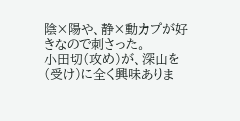陰×陽や、静×動カプが好きなので刺さった。
小田切(攻め)が、深山を(受け)に全く興味ありま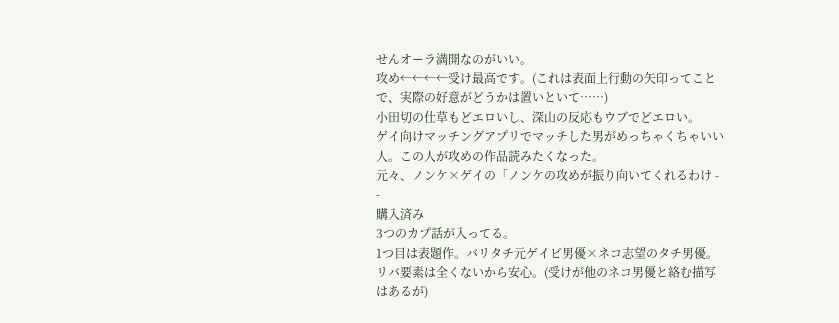せんオーラ満開なのがいい。
攻め←←←←受け最高です。(これは表面上行動の矢印ってことで、実際の好意がどうかは置いといて……)
小田切の仕草もどエロいし、深山の反応もウブでどエロい。
ゲイ向けマッチングアプリでマッチした男がめっちゃくちゃいい人。この人が攻めの作品読みたくなった。
元々、ノンケ×ゲイの「ノンケの攻めが振り向いてくれるわけ -
-
購入済み
3つのカプ話が入ってる。
1つ目は表題作。バリタチ元ゲイビ男優×ネコ志望のタチ男優。
リバ要素は全くないから安心。(受けが他のネコ男優と絡む描写はあるが)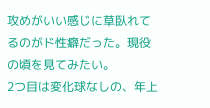攻めがいい感じに草臥れてるのがド性癖だった。現役の頃を見てみたい。
2つ目は変化球なしの、年上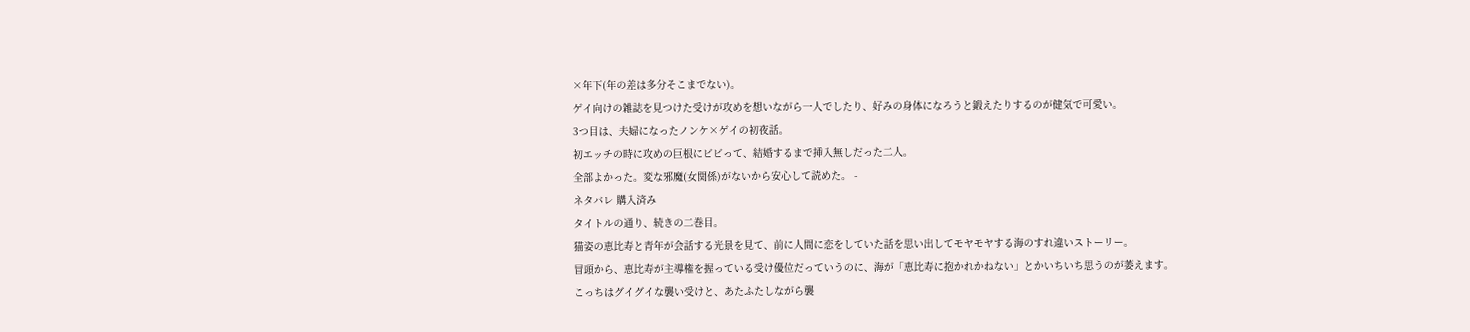×年下(年の差は多分そこまでない)。
ゲイ向けの雑誌を見つけた受けが攻めを想いながら一人でしたり、好みの身体になろうと鍛えたりするのが健気で可愛い。
3つ目は、夫婦になったノンケ×ゲイの初夜話。
初エッチの時に攻めの巨根にビビって、結婚するまで挿入無しだった二人。
全部よかった。変な邪魔(女関係)がないから安心して読めた。 -
ネタバレ 購入済み
タイトルの通り、続きの二巻目。
猫姿の恵比寿と青年が会話する光景を見て、前に人間に恋をしていた話を思い出してモヤモヤする海のすれ違いストーリー。
冒頭から、恵比寿が主導権を握っている受け優位だっていうのに、海が「恵比寿に抱かれかねない」とかいちいち思うのが萎えます。
こっちはグイグイな襲い受けと、あたふたしながら襲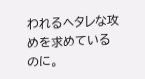われるヘタレな攻めを求めているのに。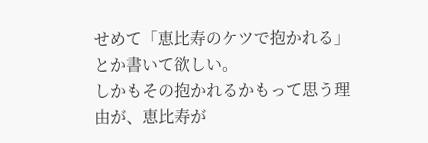せめて「恵比寿のケツで抱かれる」とか書いて欲しい。
しかもその抱かれるかもって思う理由が、恵比寿が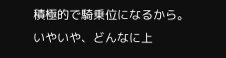積極的で騎乗位になるから。いやいや、どんなに上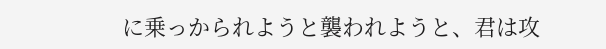に乗っかられようと襲われようと、君は攻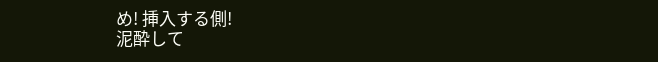め! 挿入する側!
泥酔して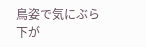鳥姿で気にぶら下が